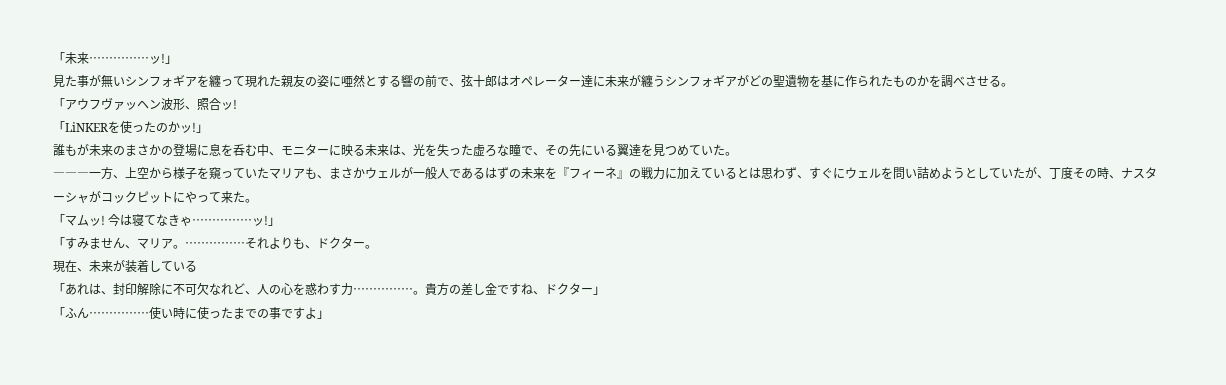「未来……………ッ!」
見た事が無いシンフォギアを纏って現れた親友の姿に唖然とする響の前で、弦十郎はオペレーター達に未来が纏うシンフォギアがどの聖遺物を基に作られたものかを調べさせる。
「アウフヴァッヘン波形、照合ッ!
「LiNKERを使ったのかッ!」
誰もが未来のまさかの登場に息を呑む中、モニターに映る未来は、光を失った虚ろな瞳で、その先にいる翼達を見つめていた。
―――一方、上空から様子を窺っていたマリアも、まさかウェルが一般人であるはずの未来を『フィーネ』の戦力に加えているとは思わず、すぐにウェルを問い詰めようとしていたが、丁度その時、ナスターシャがコックピットにやって来た。
「マムッ! 今は寝てなきゃ……………ッ!」
「すみません、マリア。……………それよりも、ドクター。
現在、未来が装着している
「あれは、封印解除に不可欠なれど、人の心を惑わす力……………。貴方の差し金ですね、ドクター」
「ふん……………使い時に使ったまでの事ですよ」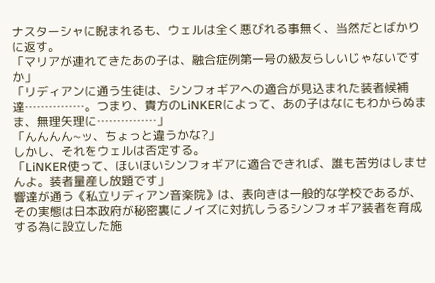ナスターシャに睨まれるも、ウェルは全く悪びれる事無く、当然だとばかりに返す。
「マリアが連れてきたあの子は、融合症例第一号の級友らしいじゃないですか」
「リディアンに通う生徒は、シンフォギアへの適合が見込まれた装者候補達……………。つまり、貴方のLiNKERによって、あの子はなにもわからぬまま、無理矢理に……………」
「んんんん~ッ、ちょっと違うかな?」
しかし、それをウェルは否定する。
「LiNKER使って、ほいほいシンフォギアに適合できれば、誰も苦労はしませんよ。装者量産し放題です」
響達が通う《私立リディアン音楽院》は、表向きは一般的な学校であるが、その実態は日本政府が秘密裏にノイズに対抗しうるシンフォギア装者を育成する為に設立した施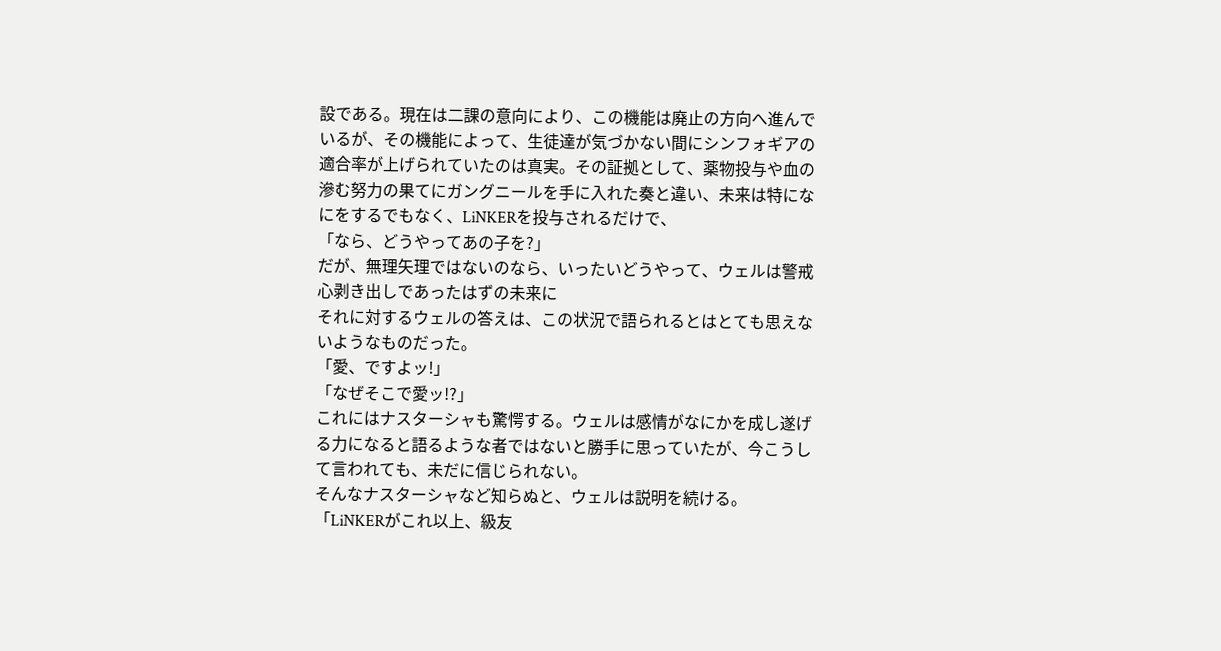設である。現在は二課の意向により、この機能は廃止の方向へ進んでいるが、その機能によって、生徒達が気づかない間にシンフォギアの適合率が上げられていたのは真実。その証拠として、薬物投与や血の滲む努力の果てにガングニールを手に入れた奏と違い、未来は特になにをするでもなく、LiNKERを投与されるだけで、
「なら、どうやってあの子を?」
だが、無理矢理ではないのなら、いったいどうやって、ウェルは警戒心剥き出しであったはずの未来に
それに対するウェルの答えは、この状況で語られるとはとても思えないようなものだった。
「愛、ですよッ!」
「なぜそこで愛ッ!?」
これにはナスターシャも驚愕する。ウェルは感情がなにかを成し遂げる力になると語るような者ではないと勝手に思っていたが、今こうして言われても、未だに信じられない。
そんなナスターシャなど知らぬと、ウェルは説明を続ける。
「LiNKERがこれ以上、級友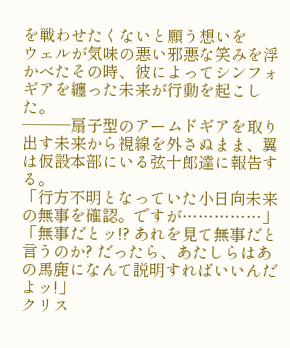を戦わせたくないと願う想いを
ウェルが気味の悪い邪悪な笑みを浮かべたその時、彼によってシンフォギアを纏った未来が行動を起こした。
―――扇子型のアームドギアを取り出す未来から視線を外さぬまま、翼は仮設本部にいる弦十郎達に報告する。
「行方不明となっていた小日向未来の無事を確認。ですが……………」
「無事だとッ!? あれを見て無事だと言うのか? だったら、あたしらはあの馬鹿になんて説明すればいいんだよッ!」
クリス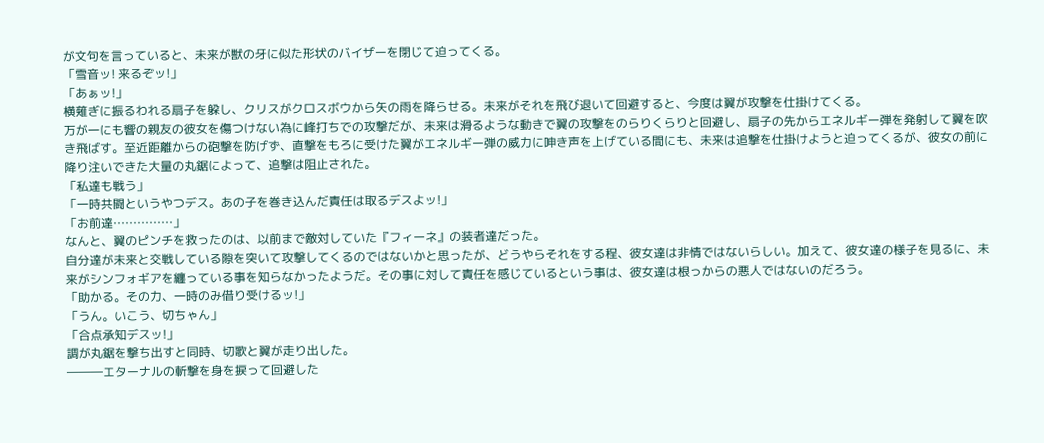が文句を言っていると、未来が獣の牙に似た形状のバイザーを閉じて迫ってくる。
「雪音ッ! 来るぞッ!」
「あぁッ!」
横薙ぎに振るわれる扇子を躱し、クリスがクロスボウから矢の雨を降らせる。未来がそれを飛び退いて回避すると、今度は翼が攻撃を仕掛けてくる。
万が一にも響の親友の彼女を傷つけない為に峰打ちでの攻撃だが、未来は滑るような動きで翼の攻撃をのらりくらりと回避し、扇子の先からエネルギー弾を発射して翼を吹き飛ばす。至近距離からの砲撃を防げず、直撃をもろに受けた翼がエネルギー弾の威力に呻き声を上げている間にも、未来は追撃を仕掛けようと迫ってくるが、彼女の前に降り注いできた大量の丸鋸によって、追撃は阻止された。
「私達も戦う」
「一時共闘というやつデス。あの子を巻き込んだ責任は取るデスよッ!」
「お前達……………」
なんと、翼のピンチを救ったのは、以前まで敵対していた『フィーネ』の装者達だった。
自分達が未来と交戦している隙を突いて攻撃してくるのではないかと思ったが、どうやらそれをする程、彼女達は非情ではないらしい。加えて、彼女達の様子を見るに、未来がシンフォギアを纏っている事を知らなかったようだ。その事に対して責任を感じているという事は、彼女達は根っからの悪人ではないのだろう。
「助かる。その力、一時のみ借り受けるッ!」
「うん。いこう、切ちゃん」
「合点承知デスッ!」
調が丸鋸を撃ち出すと同時、切歌と翼が走り出した。
―――エターナルの斬撃を身を捩って回避した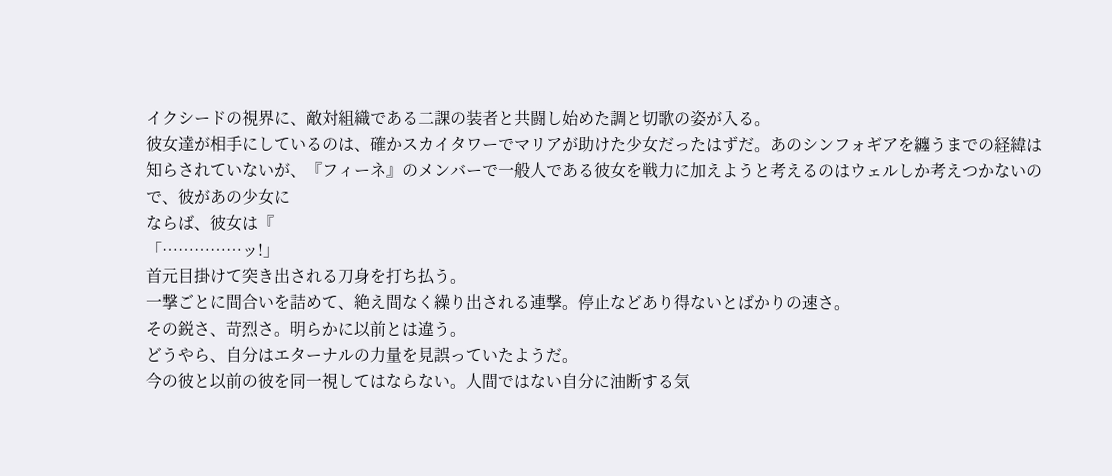イクシードの視界に、敵対組織である二課の装者と共闘し始めた調と切歌の姿が入る。
彼女達が相手にしているのは、確かスカイタワーでマリアが助けた少女だったはずだ。あのシンフォギアを纏うまでの経緯は知らされていないが、『フィーネ』のメンバーで一般人である彼女を戦力に加えようと考えるのはウェルしか考えつかないので、彼があの少女に
ならば、彼女は『
「……………ッ!」
首元目掛けて突き出される刀身を打ち払う。
一撃ごとに間合いを詰めて、絶え間なく繰り出される連撃。停止などあり得ないとばかりの速さ。
その鋭さ、苛烈さ。明らかに以前とは違う。
どうやら、自分はエターナルの力量を見誤っていたようだ。
今の彼と以前の彼を同一視してはならない。人間ではない自分に油断する気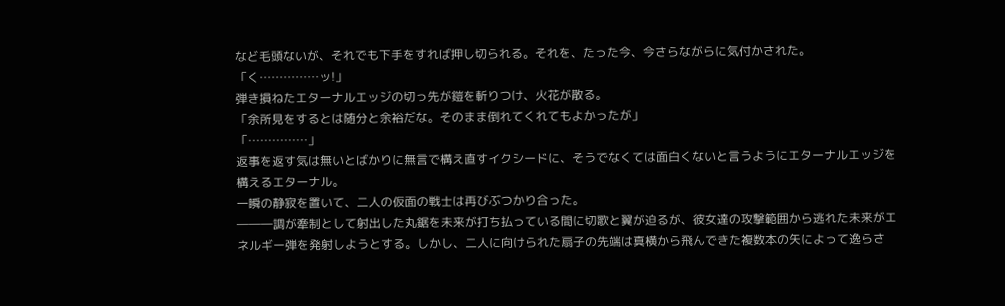など毛頭ないが、それでも下手をすれば押し切られる。それを、たった今、今さらながらに気付かされた。
「く……………ッ!」
弾き損ねたエターナルエッジの切っ先が鎧を斬りつけ、火花が散る。
「余所見をするとは随分と余裕だな。そのまま倒れてくれてもよかったが」
「……………」
返事を返す気は無いとばかりに無言で構え直すイクシードに、そうでなくては面白くないと言うようにエターナルエッジを構えるエターナル。
一瞬の静寂を置いて、二人の仮面の戦士は再びぶつかり合った。
―――調が牽制として射出した丸鋸を未来が打ち払っている間に切歌と翼が迫るが、彼女達の攻撃範囲から逃れた未来がエネルギー弾を発射しようとする。しかし、二人に向けられた扇子の先端は真横から飛んできた複数本の矢によって逸らさ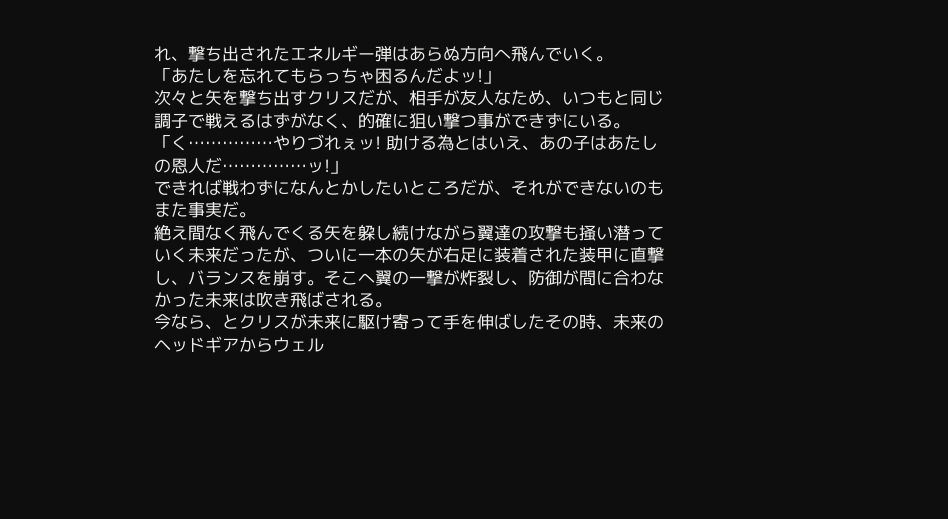れ、撃ち出されたエネルギー弾はあらぬ方向へ飛んでいく。
「あたしを忘れてもらっちゃ困るんだよッ!」
次々と矢を撃ち出すクリスだが、相手が友人なため、いつもと同じ調子で戦えるはずがなく、的確に狙い撃つ事ができずにいる。
「く……………やりづれぇッ! 助ける為とはいえ、あの子はあたしの恩人だ……………ッ!」
できれば戦わずになんとかしたいところだが、それができないのもまた事実だ。
絶え間なく飛んでくる矢を躱し続けながら翼達の攻撃も掻い潜っていく未来だったが、ついに一本の矢が右足に装着された装甲に直撃し、バランスを崩す。そこへ翼の一撃が炸裂し、防御が間に合わなかった未来は吹き飛ばされる。
今なら、とクリスが未来に駆け寄って手を伸ばしたその時、未来のヘッドギアからウェル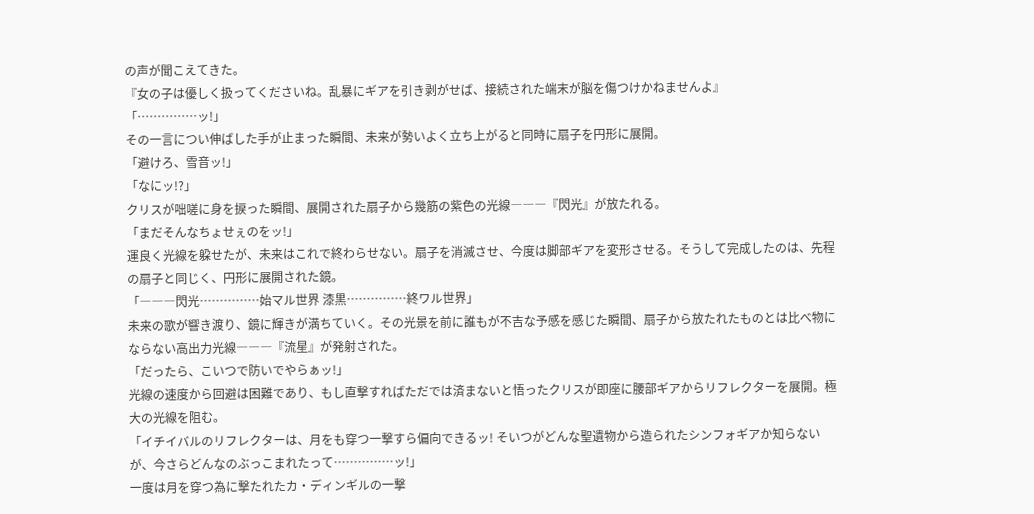の声が聞こえてきた。
『女の子は優しく扱ってくださいね。乱暴にギアを引き剥がせば、接続された端末が脳を傷つけかねませんよ』
「……………ッ!」
その一言につい伸ばした手が止まった瞬間、未来が勢いよく立ち上がると同時に扇子を円形に展開。
「避けろ、雪音ッ!」
「なにッ!?」
クリスが咄嗟に身を捩った瞬間、展開された扇子から幾筋の紫色の光線―――『閃光』が放たれる。
「まだそんなちょせぇのをッ!」
運良く光線を躱せたが、未来はこれで終わらせない。扇子を消滅させ、今度は脚部ギアを変形させる。そうして完成したのは、先程の扇子と同じく、円形に展開された鏡。
「―――閃光……………始マル世界 漆黒……………終ワル世界」
未来の歌が響き渡り、鏡に輝きが満ちていく。その光景を前に誰もが不吉な予感を感じた瞬間、扇子から放たれたものとは比べ物にならない高出力光線―――『流星』が発射された。
「だったら、こいつで防いでやらぁッ!」
光線の速度から回避は困難であり、もし直撃すればただでは済まないと悟ったクリスが即座に腰部ギアからリフレクターを展開。極大の光線を阻む。
「イチイバルのリフレクターは、月をも穿つ一撃すら偏向できるッ! そいつがどんな聖遺物から造られたシンフォギアか知らないが、今さらどんなのぶっこまれたって……………ッ!」
一度は月を穿つ為に撃たれたカ・ディンギルの一撃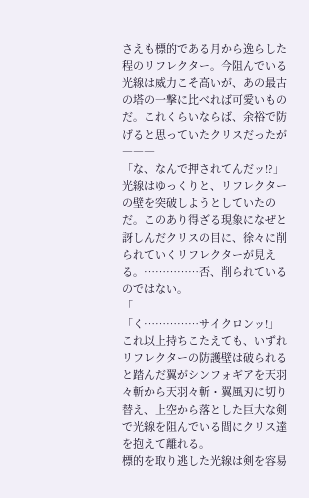さえも標的である月から逸らした程のリフレクター。今阻んでいる光線は威力こそ高いが、あの最古の塔の一撃に比べれば可愛いものだ。これくらいならば、余裕で防げると思っていたクリスだったが―――
「な、なんで押されてんだッ!?」
光線はゆっくりと、リフレクターの壁を突破しようとしていたのだ。このあり得ざる現象になぜと訝しんだクリスの目に、徐々に削られていくリフレクターが見える。……………否、削られているのではない。
「
「く……………サイクロンッ!」
これ以上持ちこたえても、いずれリフレクターの防護壁は破られると踏んだ翼がシンフォギアを天羽々斬から天羽々斬・翼風刃に切り替え、上空から落とした巨大な剣で光線を阻んでいる間にクリス達を抱えて離れる。
標的を取り逃した光線は剣を容易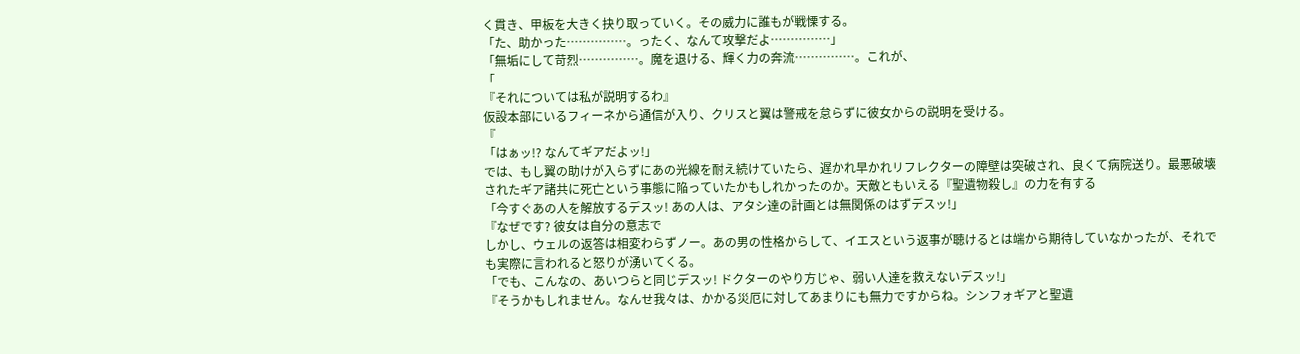く貫き、甲板を大きく抉り取っていく。その威力に誰もが戦慄する。
「た、助かった……………。ったく、なんて攻撃だよ……………」
「無垢にして苛烈……………。魔を退ける、輝く力の奔流……………。これが、
「
『それについては私が説明するわ』
仮設本部にいるフィーネから通信が入り、クリスと翼は警戒を怠らずに彼女からの説明を受ける。
『
「はぁッ!? なんてギアだよッ!」
では、もし翼の助けが入らずにあの光線を耐え続けていたら、遅かれ早かれリフレクターの障壁は突破され、良くて病院送り。最悪破壊されたギア諸共に死亡という事態に陥っていたかもしれかったのか。天敵ともいえる『聖遺物殺し』の力を有する
「今すぐあの人を解放するデスッ! あの人は、アタシ達の計画とは無関係のはずデスッ!」
『なぜです? 彼女は自分の意志で
しかし、ウェルの返答は相変わらずノー。あの男の性格からして、イエスという返事が聴けるとは端から期待していなかったが、それでも実際に言われると怒りが湧いてくる。
「でも、こんなの、あいつらと同じデスッ! ドクターのやり方じゃ、弱い人達を救えないデスッ!」
『そうかもしれません。なんせ我々は、かかる災厄に対してあまりにも無力ですからね。シンフォギアと聖遺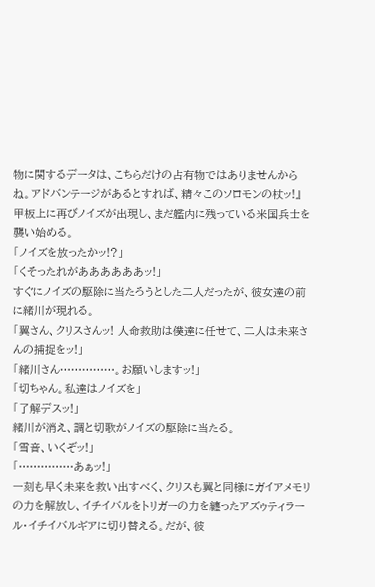物に関するデータは、こちらだけの占有物ではありませんからね。アドバンテージがあるとすれば、精々このソロモンの杖ッ!』
甲板上に再びノイズが出現し、まだ艦内に残っている米国兵士を襲い始める。
「ノイズを放ったかッ!?」
「くそったれがああああああッ!」
すぐにノイズの駆除に当たろうとした二人だったが、彼女達の前に緒川が現れる。
「翼さん、クリスさんッ! 人命救助は僕達に任せて、二人は未来さんの捕捉をッ!」
「緒川さん……………。お願いしますッ!」
「切ちゃん。私達はノイズを」
「了解デスッ!」
緒川が消え、調と切歌がノイズの駆除に当たる。
「雪音、いくぞッ!」
「……………あぁッ!」
一刻も早く未来を救い出すべく、クリスも翼と同様にガイアメモリの力を解放し、イチイバルをトリガーの力を纏ったアズゥティラール・イチイバルギアに切り替える。だが、彼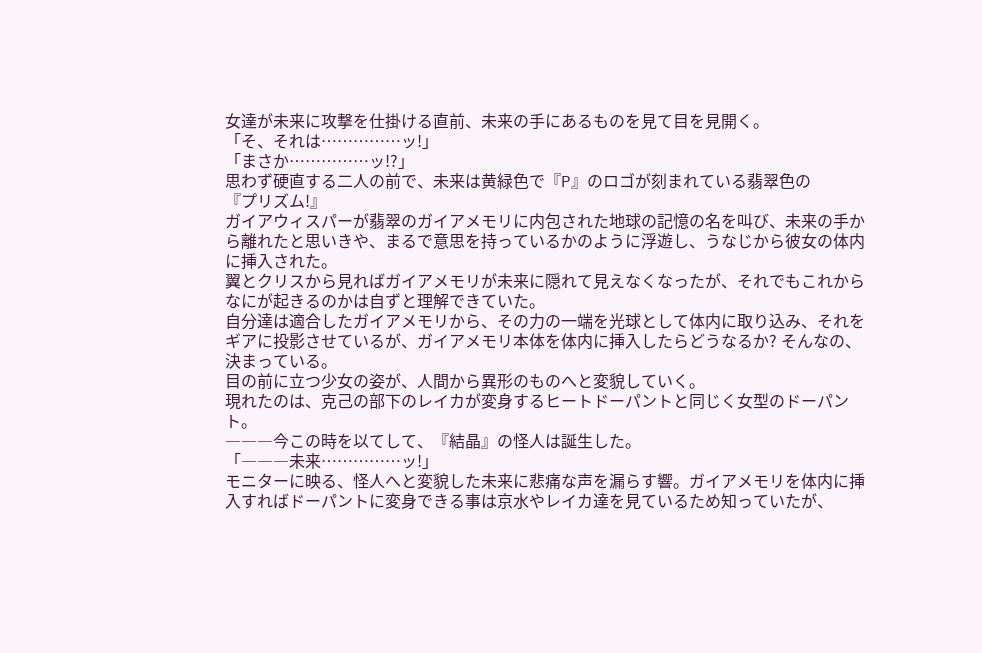女達が未来に攻撃を仕掛ける直前、未来の手にあるものを見て目を見開く。
「そ、それは……………ッ!」
「まさか……………ッ!?」
思わず硬直する二人の前で、未来は黄緑色で『P』のロゴが刻まれている翡翠色の
『プリズム!』
ガイアウィスパーが翡翠のガイアメモリに内包された地球の記憶の名を叫び、未来の手から離れたと思いきや、まるで意思を持っているかのように浮遊し、うなじから彼女の体内に挿入された。
翼とクリスから見ればガイアメモリが未来に隠れて見えなくなったが、それでもこれからなにが起きるのかは自ずと理解できていた。
自分達は適合したガイアメモリから、その力の一端を光球として体内に取り込み、それをギアに投影させているが、ガイアメモリ本体を体内に挿入したらどうなるか? そんなの、決まっている。
目の前に立つ少女の姿が、人間から異形のものへと変貌していく。
現れたのは、克己の部下のレイカが変身するヒートドーパントと同じく女型のドーパント。
―――今この時を以てして、『結晶』の怪人は誕生した。
「―――未来……………ッ!」
モニターに映る、怪人へと変貌した未来に悲痛な声を漏らす響。ガイアメモリを体内に挿入すればドーパントに変身できる事は京水やレイカ達を見ているため知っていたが、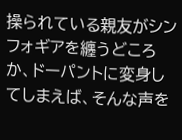操られている親友がシンフォギアを纏うどころか、ドーパントに変身してしまえば、そんな声を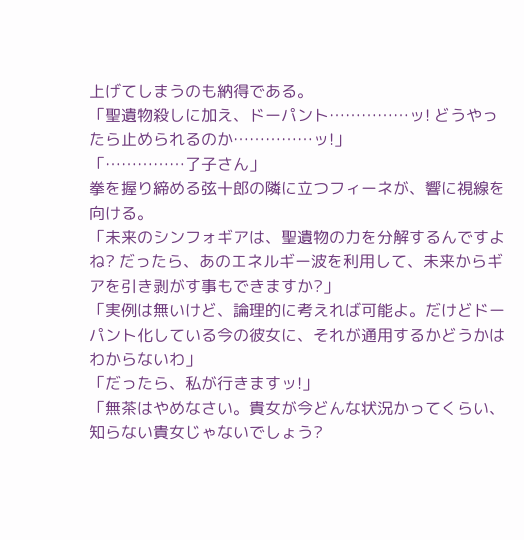上げてしまうのも納得である。
「聖遺物殺しに加え、ドーパント……………ッ! どうやったら止められるのか……………ッ!」
「……………了子さん」
拳を握り締める弦十郎の隣に立つフィーネが、響に視線を向ける。
「未来のシンフォギアは、聖遺物の力を分解するんですよね? だったら、あのエネルギー波を利用して、未来からギアを引き剥がす事もできますか?」
「実例は無いけど、論理的に考えれば可能よ。だけどドーパント化している今の彼女に、それが通用するかどうかはわからないわ」
「だったら、私が行きますッ!」
「無茶はやめなさい。貴女が今どんな状況かってくらい、知らない貴女じゃないでしょう?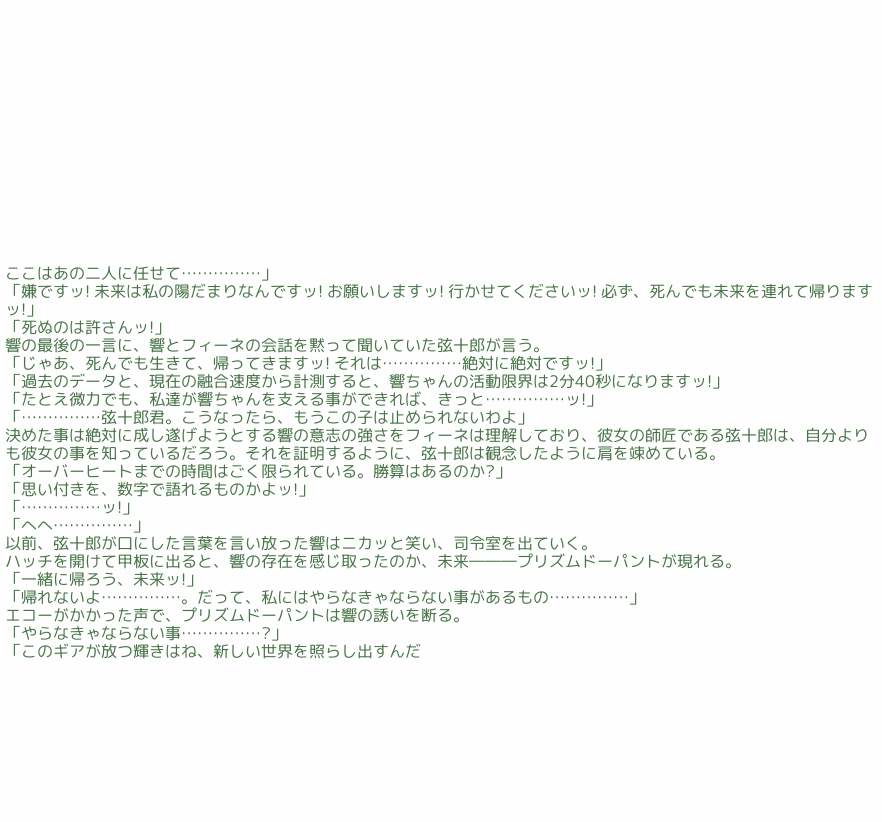ここはあの二人に任せて……………」
「嫌ですッ! 未来は私の陽だまりなんですッ! お願いしますッ! 行かせてくださいッ! 必ず、死んでも未来を連れて帰りますッ!」
「死ぬのは許さんッ!」
響の最後の一言に、響とフィーネの会話を黙って聞いていた弦十郎が言う。
「じゃあ、死んでも生きて、帰ってきますッ! それは……………絶対に絶対ですッ!」
「過去のデータと、現在の融合速度から計測すると、響ちゃんの活動限界は2分40秒になりますッ!」
「たとえ微力でも、私達が響ちゃんを支える事ができれば、きっと……………ッ!」
「……………弦十郎君。こうなったら、もうこの子は止められないわよ」
決めた事は絶対に成し遂げようとする響の意志の強さをフィーネは理解しており、彼女の師匠である弦十郎は、自分よりも彼女の事を知っているだろう。それを証明するように、弦十郎は観念したように肩を竦めている。
「オーバーヒートまでの時間はごく限られている。勝算はあるのか?」
「思い付きを、数字で語れるものかよッ!」
「……………ッ!」
「へへ……………」
以前、弦十郎が口にした言葉を言い放った響はニカッと笑い、司令室を出ていく。
ハッチを開けて甲板に出ると、響の存在を感じ取ったのか、未来―――プリズムドーパントが現れる。
「一緒に帰ろう、未来ッ!」
「帰れないよ……………。だって、私にはやらなきゃならない事があるもの……………」
エコーがかかった声で、プリズムドーパントは響の誘いを断る。
「やらなきゃならない事……………?」
「このギアが放つ輝きはね、新しい世界を照らし出すんだ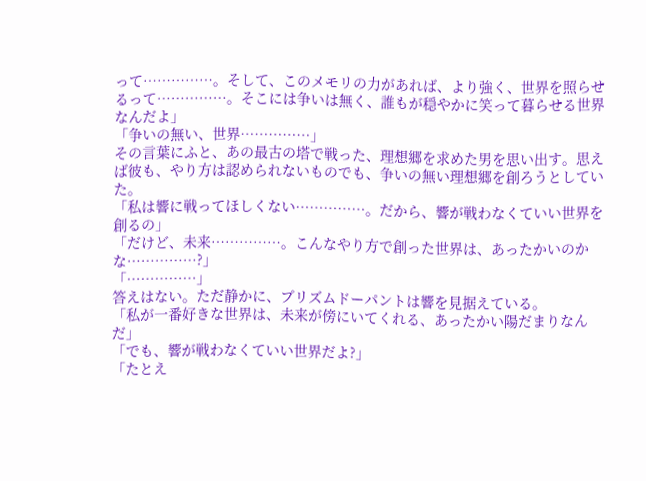って……………。そして、このメモリの力があれば、より強く、世界を照らせるって……………。そこには争いは無く、誰もが穏やかに笑って暮らせる世界なんだよ」
「争いの無い、世界……………」
その言葉にふと、あの最古の塔で戦った、理想郷を求めた男を思い出す。思えば彼も、やり方は認められないものでも、争いの無い理想郷を創ろうとしていた。
「私は響に戦ってほしくない……………。だから、響が戦わなくていい世界を創るの」
「だけど、未来……………。こんなやり方で創った世界は、あったかいのかな……………?」
「……………」
答えはない。ただ静かに、プリズムドーパントは響を見据えている。
「私が一番好きな世界は、未来が傍にいてくれる、あったかい陽だまりなんだ」
「でも、響が戦わなくていい世界だよ?」
「たとえ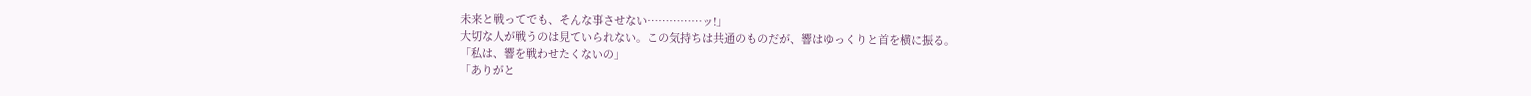未来と戦ってでも、そんな事させない……………ッ!」
大切な人が戦うのは見ていられない。この気持ちは共通のものだが、響はゆっくりと首を横に振る。
「私は、響を戦わせたくないの」
「ありがと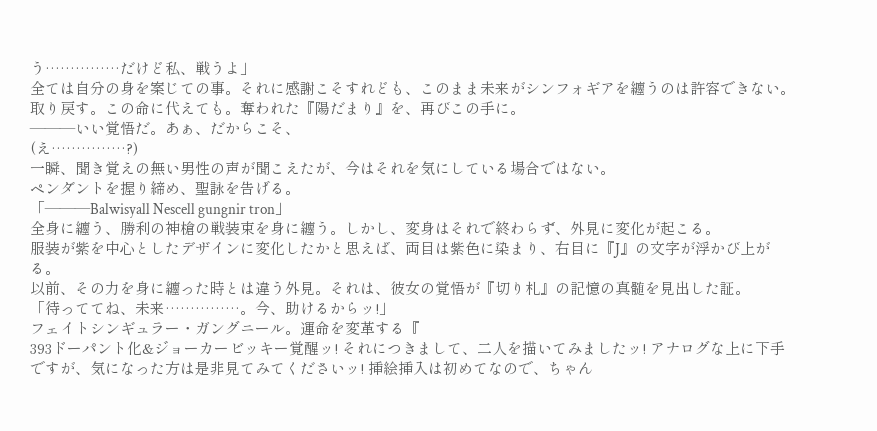う……………だけど私、戦うよ」
全ては自分の身を案じての事。それに感謝こそすれども、このまま未来がシンフォギアを纏うのは許容できない。
取り戻す。この命に代えても。奪われた『陽だまり』を、再びこの手に。
―――いい覚悟だ。あぁ、だからこそ、
(え……………?)
一瞬、聞き覚えの無い男性の声が聞こえたが、今はそれを気にしている場合ではない。
ペンダントを握り締め、聖詠を告げる。
「―――Balwisyall Nescell gungnir tron」
全身に纏う、勝利の神槍の戦装束を身に纏う。しかし、変身はそれで終わらず、外見に変化が起こる。
服装が紫を中心としたデザインに変化したかと思えば、両目は紫色に染まり、右目に『J』の文字が浮かび上がる。
以前、その力を身に纏った時とは違う外見。それは、彼女の覚悟が『切り札』の記憶の真髄を見出した証。
「待っててね、未来……………。今、助けるからッ!」
フェイトシンギュラー・ガングニール。運命を変革する『
393ドーパント化&ジョーカービッキー覚醒ッ! それにつきまして、二人を描いてみましたッ! アナログな上に下手ですが、気になった方は是非見てみてくださいッ! 挿絵挿入は初めてなので、ちゃん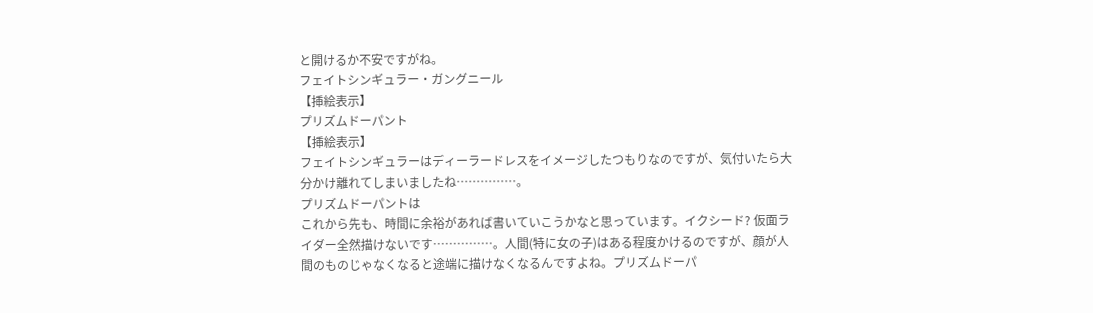と開けるか不安ですがね。
フェイトシンギュラー・ガングニール
【挿絵表示】
プリズムドーパント
【挿絵表示】
フェイトシンギュラーはディーラードレスをイメージしたつもりなのですが、気付いたら大分かけ離れてしまいましたね……………。
プリズムドーパントは
これから先も、時間に余裕があれば書いていこうかなと思っています。イクシード? 仮面ライダー全然描けないです……………。人間(特に女の子)はある程度かけるのですが、顔が人間のものじゃなくなると途端に描けなくなるんですよね。プリズムドーパ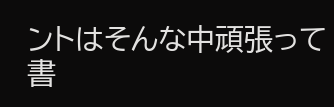ントはそんな中頑張って書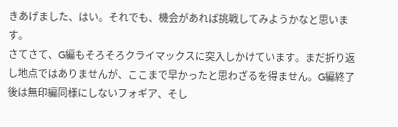きあげました、はい。それでも、機会があれば挑戦してみようかなと思います。
さてさて、G編もそろそろクライマックスに突入しかけています。まだ折り返し地点ではありませんが、ここまで早かったと思わざるを得ません。G編終了後は無印編同様にしないフォギア、そし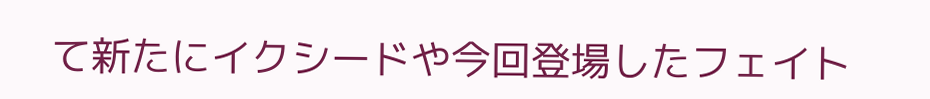て新たにイクシードや今回登場したフェイト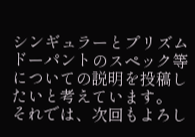シンギュラーとプリズムドーパントのスペック等についての説明を投稿したいと考えています。
それでは、次回もよろし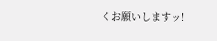くお願いしますッ!